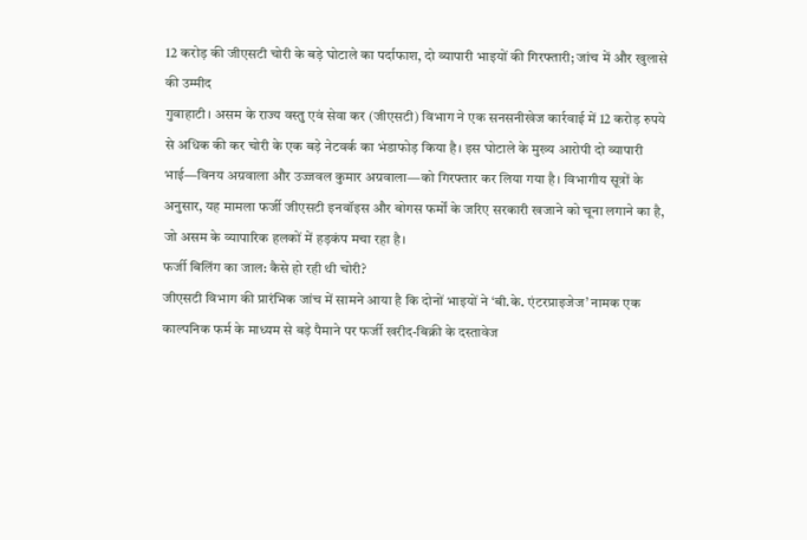12 करोड़ की जीएसटी चोरी के बड़े घोटाले का पर्दाफाश, दो व्यापारी भाइयों की गिरफ्तारी; जांच में और खुलासे की उम्मीद
गुवाहाटी। असम के राज्य वस्तु एवं सेवा कर (जीएसटी) विभाग ने एक सनसनीखेज कार्रवाई में 12 करोड़ रुपये से अधिक की कर चोरी के एक बड़े नेटवर्क का भंडाफोड़ किया है। इस घोटाले के मुख्य आरोपी दो व्यापारी भाई—विनय अग्रवाला और उज्जवल कुमार अग्रवाला—को गिरफ्तार कर लिया गया है। विभागीय सूत्रों के अनुसार, यह मामला फर्जी जीएसटी इनवॉइस और बोगस फर्मों के जरिए सरकारी खजाने को चूना लगाने का है, जो असम के व्यापारिक हलकों में हड़कंप मचा रहा है।
फर्जी बिलिंग का जाल: कैसे हो रही थी चोरी?
जीएसटी विभाग की प्रारंभिक जांच में सामने आया है कि दोनों भाइयों ने ‘बी.के. एंटरप्राइजेज’ नामक एक काल्पनिक फर्म के माध्यम से बड़े पैमाने पर फर्जी खरीद-बिक्री के दस्तावेज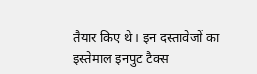तैयार किए थे। इन दस्तावेजों का इस्तेमाल इनपुट टैक्स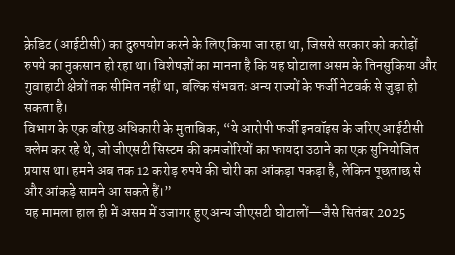क्रेडिट (आईटीसी) का दुरुपयोग करने के लिए किया जा रहा था, जिससे सरकार को करोड़ों रुपये का नुकसान हो रहा था। विशेषज्ञों का मानना है कि यह घोटाला असम के तिनसुकिया और गुवाहाटी क्षेत्रों तक सीमित नहीं था, बल्कि संभवतः अन्य राज्यों के फर्जी नेटवर्क से जुड़ा हो सकता है।
विभाग के एक वरिष्ठ अधिकारी के मुताबिक, “ये आरोपी फर्जी इनवॉइस के जरिए आईटीसी क्लेम कर रहे थे, जो जीएसटी सिस्टम की कमजोरियों का फायदा उठाने का एक सुनियोजित प्रयास था। हमने अब तक 12 करोड़ रुपये की चोरी का आंकड़ा पकड़ा है, लेकिन पूछताछ से और आंकड़े सामने आ सकते हैं।”
यह मामला हाल ही में असम में उजागर हुए अन्य जीएसटी घोटालों—जैसे सितंबर 2025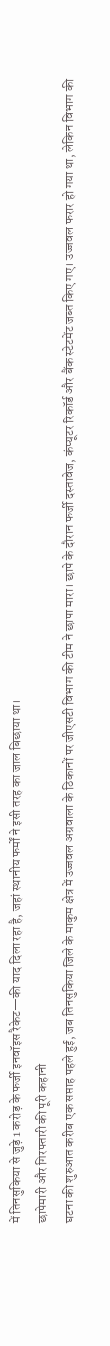में तिनसुकिया से जुड़े 1 करोड़ के फर्जी इनवॉइस रैकेट—की याद दिला रहा है, जहां स्थानीय फर्मों ने इसी तरह का जाल बिछाया था।
छापेमारी और गिरफ्तारी की पूरी कहानी
घटना की शुरुआत करीब एक सप्ताह पहले हुई, जब तिनसुकिया जिले के माकुम क्षेत्र में उज्जवल अग्रवाला के ठिकानों पर जीएसटी विभाग की टीम ने छापा मारा। छापे के दौरान फर्जी दस्तावेज, कंप्यूटर रिकॉर्ड और बैंक स्टेटमेंट जब्त किए गए। उज्जवल फरार हो गया था, लेकिन विभाग की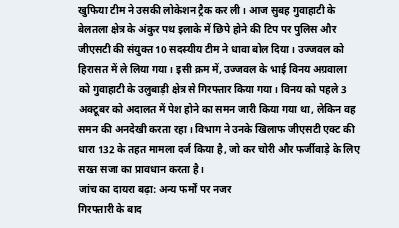खुफिया टीम ने उसकी लोकेशन ट्रैक कर ली। आज सुबह गुवाहाटी के बेलतला क्षेत्र के अंकुर पथ इलाके में छिपे होने की टिप पर पुलिस और जीएसटी की संयुक्त 10 सदस्यीय टीम ने धावा बोल दिया। उज्जवल को हिरासत में ले लिया गया। इसी क्रम में, उज्जवल के भाई विनय अग्रवाला को गुवाहाटी के उलुबाड़ी क्षेत्र से गिरफ्तार किया गया। विनय को पहले 3 अक्टूबर को अदालत में पेश होने का समन जारी किया गया था, लेकिन वह समन की अनदेखी करता रहा। विभाग ने उनके खिलाफ जीएसटी एक्ट की धारा 132 के तहत मामला दर्ज किया है, जो कर चोरी और फर्जीवाड़े के लिए सख्त सजा का प्रावधान करता है।
जांच का दायरा बढ़ा: अन्य फर्मों पर नजर
गिरफ्तारी के बाद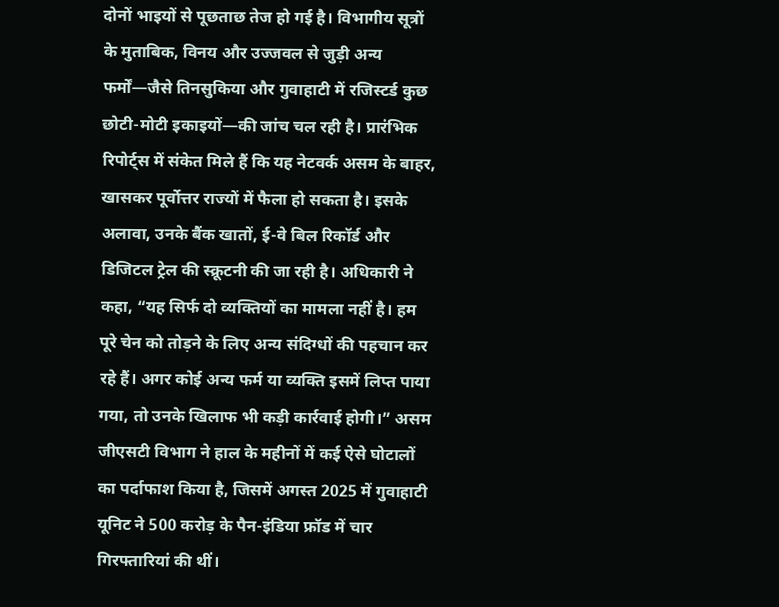दोनों भाइयों से पूछताछ तेज हो गई है। विभागीय सूत्रों के मुताबिक, विनय और उज्जवल से जुड़ी अन्य फर्मों—जैसे तिनसुकिया और गुवाहाटी में रजिस्टर्ड कुछ छोटी-मोटी इकाइयों—की जांच चल रही है। प्रारंभिक रिपोर्ट्स में संकेत मिले हैं कि यह नेटवर्क असम के बाहर, खासकर पूर्वोत्तर राज्यों में फैला हो सकता है। इसके अलावा, उनके बैंक खातों, ई-वे बिल रिकॉर्ड और डिजिटल ट्रेल की स्क्रूटनी की जा रही है। अधिकारी ने कहा, “यह सिर्फ दो व्यक्तियों का मामला नहीं है। हम पूरे चेन को तोड़ने के लिए अन्य संदिग्धों की पहचान कर रहे हैं। अगर कोई अन्य फर्म या व्यक्ति इसमें लिप्त पाया गया, तो उनके खिलाफ भी कड़ी कार्रवाई होगी।” असम जीएसटी विभाग ने हाल के महीनों में कई ऐसे घोटालों का पर्दाफाश किया है, जिसमें अगस्त 2025 में गुवाहाटी यूनिट ने 500 करोड़ के पैन-इंडिया फ्रॉड में चार गिरफ्तारियां की थीं।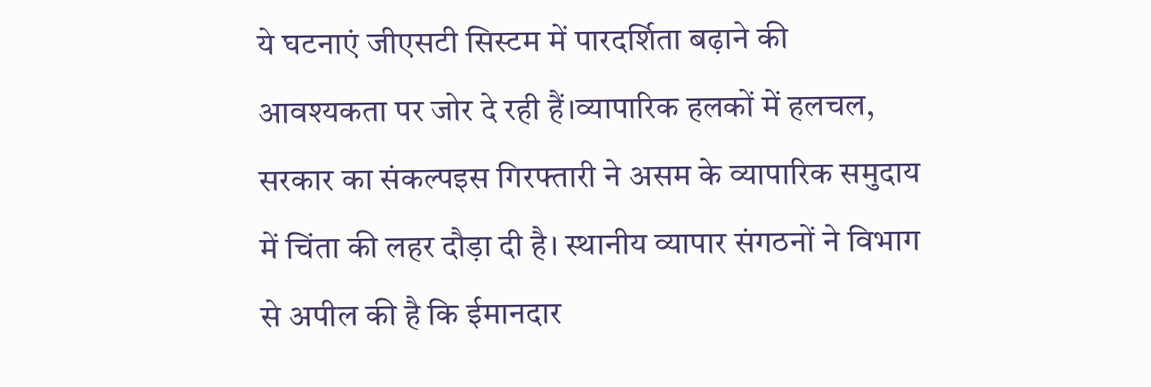ये घटनाएं जीएसटी सिस्टम में पारदर्शिता बढ़ाने की आवश्यकता पर जोर दे रही हैं।व्यापारिक हलकों में हलचल, सरकार का संकल्पइस गिरफ्तारी ने असम के व्यापारिक समुदाय में चिंता की लहर दौड़ा दी है। स्थानीय व्यापार संगठनों ने विभाग से अपील की है कि ईमानदार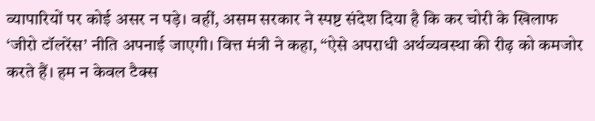व्यापारियों पर कोई असर न पड़े। वहीं, असम सरकार ने स्पष्ट संदेश दिया है कि कर चोरी के खिलाफ ‘जीरो टॉलरेंस’ नीति अपनाई जाएगी। वित्त मंत्री ने कहा, “ऐसे अपराधी अर्थव्यवस्था की रीढ़ को कमजोर करते हैं। हम न केवल टैक्स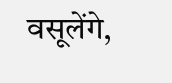वसूलेंगे,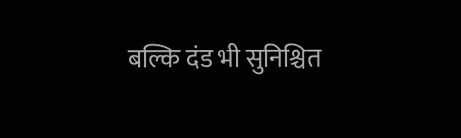बल्कि दंड भी सुनिश्चित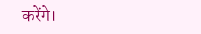करेंगे।